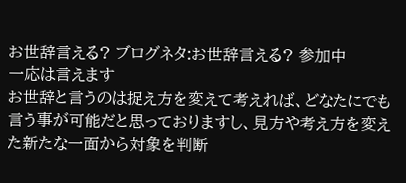お世辞言える? ブログネタ:お世辞言える? 参加中
一応は言えます
お世辞と言うのは捉え方を変えて考えれば、どなたにでも言う事が可能だと思っておりますし、見方や考え方を変えた新たな一面から対象を判断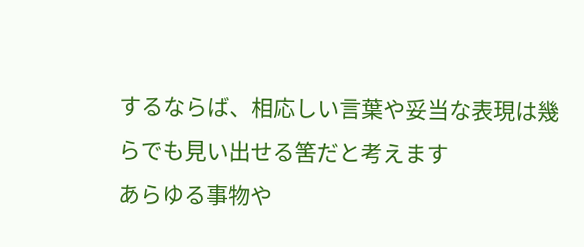するならば、相応しい言葉や妥当な表現は幾らでも見い出せる筈だと考えます
あらゆる事物や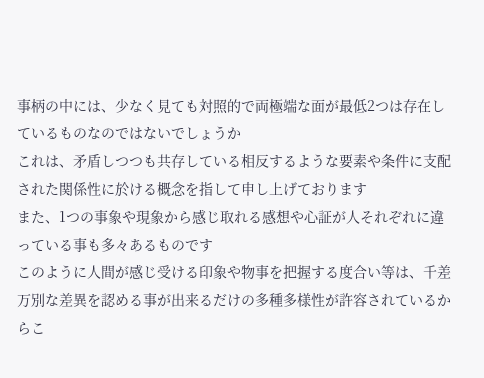事柄の中には、少なく見ても対照的で両極端な面が最低2つは存在しているものなのではないでしょうか
これは、矛盾しつつも共存している相反するような要素や条件に支配された関係性に於ける概念を指して申し上げております
また、1つの事象や現象から感じ取れる感想や心証が人それぞれに違っている事も多々あるものです
このように人間が感じ受ける印象や物事を把握する度合い等は、千差万別な差異を認める事が出来るだけの多種多様性が許容されているからこ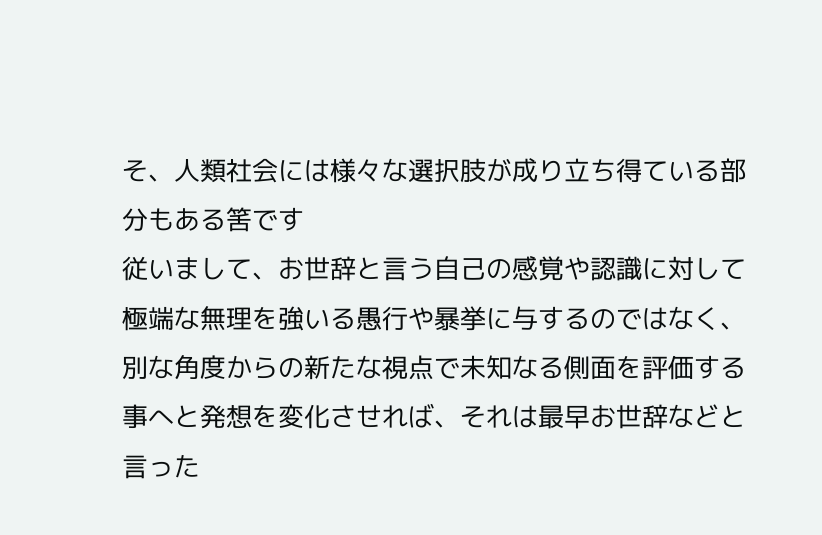そ、人類社会には様々な選択肢が成り立ち得ている部分もある筈です
従いまして、お世辞と言う自己の感覚や認識に対して極端な無理を強いる愚行や暴挙に与するのではなく、別な角度からの新たな視点で未知なる側面を評価する事へと発想を変化させれば、それは最早お世辞などと言った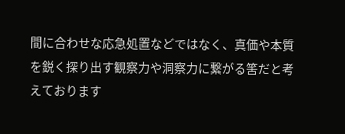間に合わせな応急処置などではなく、真価や本質を鋭く探り出す観察力や洞察力に繋がる筈だと考えております